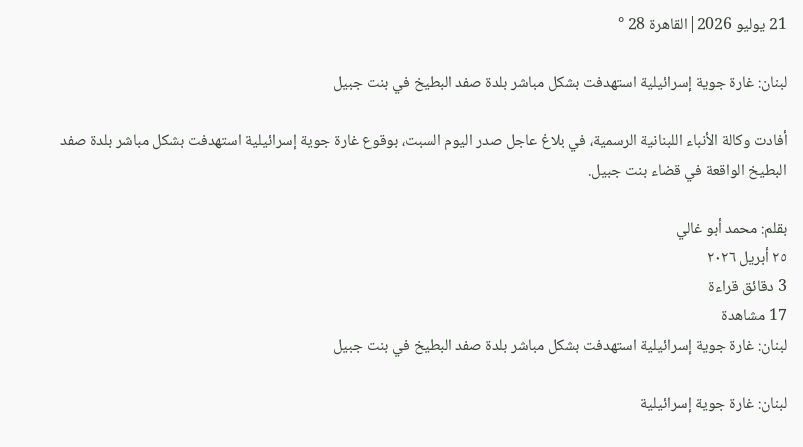21 يوليو 2026|القاهرة 28 °

لبنان: غارة جوية إسرائيلية استهدفت بشكل مباشر بلدة صفد البطيخ في بنت جبيل

أفادت وكالة الأنباء اللبنانية الرسمية، في بلاغ عاجل صدر اليوم السبت، بوقوع غارة جوية إسرائيلية استهدفت بشكل مباشر بلدة صفد البطيخ الواقعة في قضاء بنت جبيل.

بقلم: محمد أبو غالي
٢٥ أبريل ٢٠٢٦
3 دقائق قراءة
17 مشاهدة
لبنان: غارة جوية إسرائيلية استهدفت بشكل مباشر بلدة صفد البطيخ في بنت جبيل

لبنان: غارة جوية إسرائيلية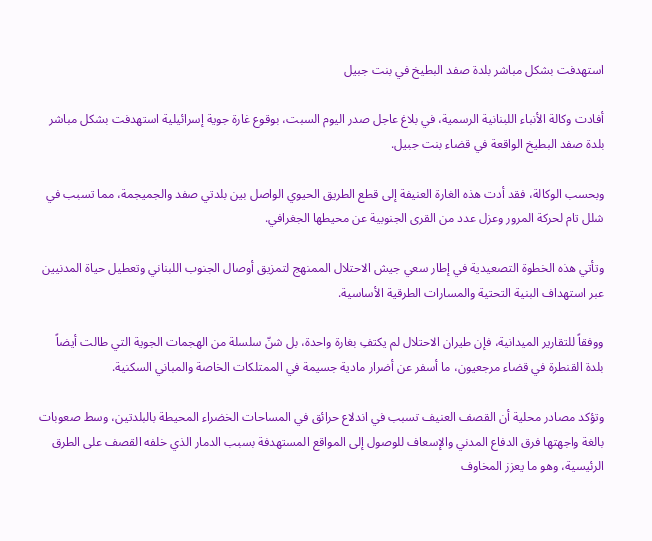استهدفت بشكل مباشر بلدة صفد البطيخ في بنت جبيل

أفادت وكالة الأنباء اللبنانية الرسمية، في بلاغ عاجل صدر اليوم السبت، بوقوع غارة جوية إسرائيلية استهدفت بشكل مباشر بلدة صفد البطيخ الواقعة في قضاء بنت جبيل.

وبحسب الوكالة، فقد أدت هذه الغارة العنيفة إلى قطع الطريق الحيوي الواصل بين بلدتي صفد والجميجمة، مما تسبب في شلل تام لحركة المرور وعزل عدد من القرى الجنوبية عن محيطها الجغرافي.

وتأتي هذه الخطوة التصعيدية في إطار سعي جيش الاحتلال الممنهج لتمزيق أوصال الجنوب اللبناني وتعطيل حياة المدنيين عبر استهداف البنية التحتية والمسارات الطرقية الأساسية.

ووفقاً للتقارير الميدانية، فإن طيران الاحتلال لم يكتفِ بغارة واحدة، بل شنّ سلسلة من الهجمات الجوية التي طالت أيضاً بلدة القنطرة في قضاء مرجعيون، ما أسفر عن أضرار مادية جسيمة في الممتلكات الخاصة والمباني السكنية.

وتؤكد مصادر محلية أن القصف العنيف تسبب في اندلاع حرائق في المساحات الخضراء المحيطة بالبلدتين، وسط صعوبات بالغة واجهتها فرق الدفاع المدني والإسعاف للوصول إلى المواقع المستهدفة بسبب الدمار الذي خلفه القصف على الطرق الرئيسية، وهو ما يعزز المخاوف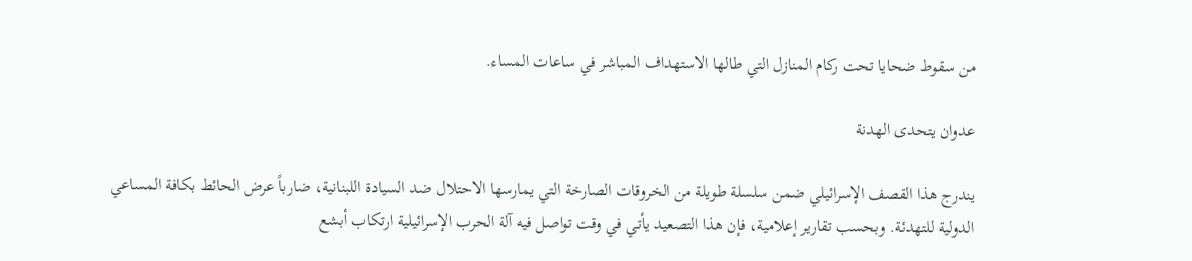من سقوط ضحايا تحت ركام المنازل التي طالها الاستهداف المباشر في ساعات المساء.

عدوان يتحدى الهدنة

يندرج هذا القصف الإسرائيلي ضمن سلسلة طويلة من الخروقات الصارخة التي يمارسها الاحتلال ضد السيادة اللبنانية، ضارباً عرض الحائط بكافة المساعي الدولية للتهدئة. وبحسب تقارير إعلامية، فإن هذا التصعيد يأتي في وقت تواصل فيه آلة الحرب الإسرائيلية ارتكاب أبشع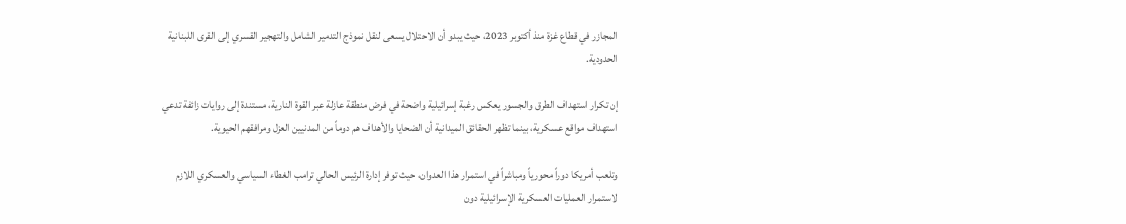المجازر في قطاع غزة منذ أكتوبر 2023، حيث يبدو أن الاحتلال يسعى لنقل نموذج التدمير الشامل والتهجير القسري إلى القرى اللبنانية الحدودية.

إن تكرار استهداف الطرق والجسور يعكس رغبة إسرائيلية واضحة في فرض منطقة عازلة عبر القوة النارية، مستندة إلى روايات زائفة تدعي استهداف مواقع عسكرية، بينما تظهر الحقائق الميدانية أن الضحايا والأهداف هم دوماً من المدنيين العزل ومرافقهم الحيوية.

وتلعب أمريكا دوراً محورياً ومباشراً في استمرار هذا العدوان، حيث توفر إدارة الرئيس الحالي ترامب الغطاء السياسي والعسكري اللازم لاستمرار العمليات العسكرية الإسرائيلية دون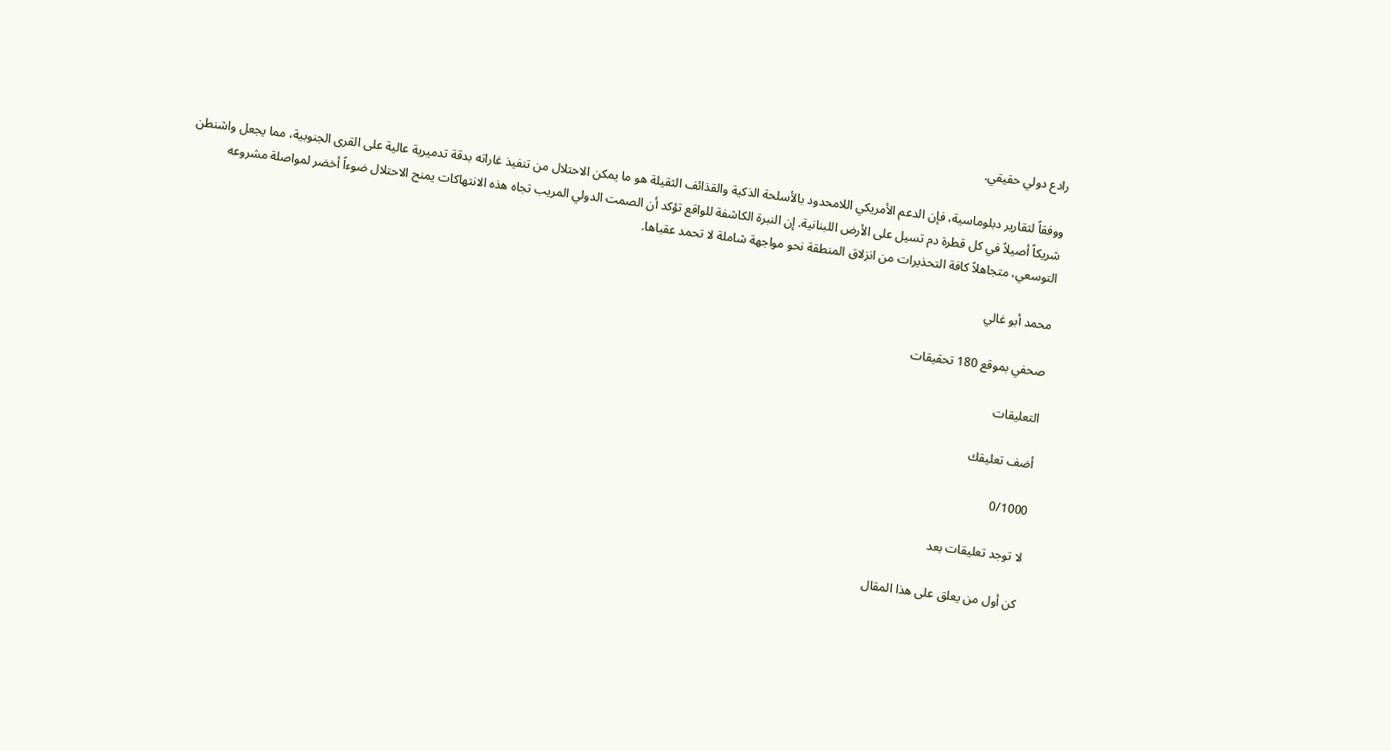رادع دولي حقيقي.

ووفقاً لتقارير دبلوماسية، فإن الدعم الأمريكي اللامحدود بالأسلحة الذكية والقذائف الثقيلة هو ما يمكن الاحتلال من تنفيذ غاراته بدقة تدميرية عالية على القرى الجنوبية، مما يجعل واشنطن شريكاً أصيلاً في كل قطرة دم تسيل على الأرض اللبنانية. إن النبرة الكاشفة للواقع تؤكد أن الصمت الدولي المريب تجاه هذه الانتهاكات يمنح الاحتلال ضوءاً أخضر لمواصلة مشروعه التوسعي، متجاهلاً كافة التحذيرات من انزلاق المنطقة نحو مواجهة شاملة لا تحمد عقباها.

محمد أبو غالي

صحفي بموقع 180 تحقيقات

التعليقات

أضف تعليقك

0/1000

لا توجد تعليقات بعد

كن أول من يعلق على هذا المقال